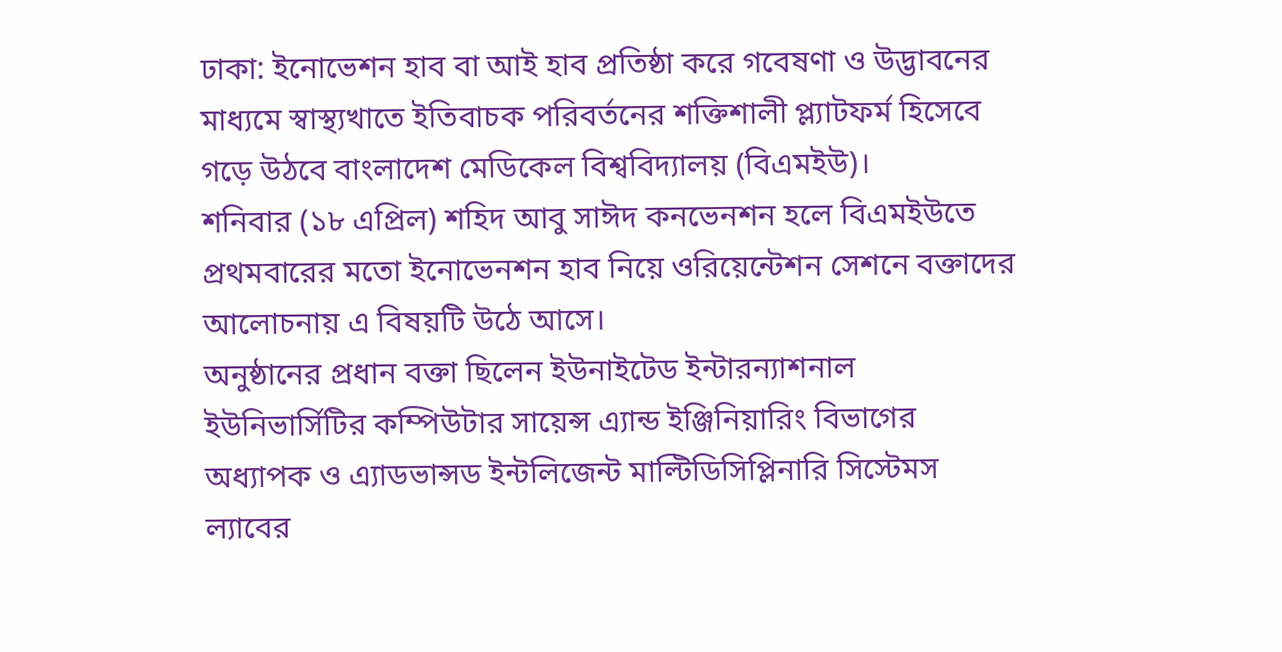ঢাকা: ইনোভেশন হাব বা আই হাব প্রতিষ্ঠা করে গবেষণা ও উদ্ভাবনের মাধ্যমে স্বাস্থ্যখাতে ইতিবাচক পরিবর্তনের শক্তিশালী প্ল্যাটফর্ম হিসেবে গড়ে উঠবে বাংলাদেশ মেডিকেল বিশ্ববিদ্যালয় (বিএমইউ)।
শনিবার (১৮ এপ্রিল) শহিদ আবু সাঈদ কনভেনশন হলে বিএমইউতে প্রথমবারের মতো ইনোভেনশন হাব নিয়ে ওরিয়েন্টেশন সেশনে বক্তাদের আলোচনায় এ বিষয়টি উঠে আসে।
অনুষ্ঠানের প্রধান বক্তা ছিলেন ইউনাইটেড ইন্টারন্যাশনাল ইউনিভার্সিটির কম্পিউটার সায়েন্স এ্যান্ড ইঞ্জিনিয়ারিং বিভাগের অধ্যাপক ও এ্যাডভান্সড ইন্টলিজেন্ট মাল্টিডিসিপ্লিনারি সিস্টেমস ল্যাবের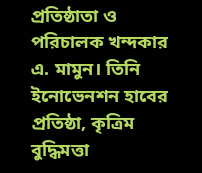প্রতিষ্ঠাতা ও পরিচালক খন্দকার এ. মামুন। তিনি ইনোভেনশন হাবের প্রতিষ্ঠা, কৃত্রিম বুদ্ধিমত্তা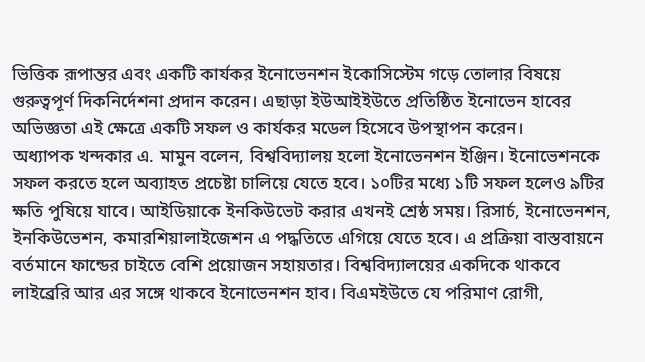ভিত্তিক রূপান্তর এবং একটি কার্যকর ইনোভেনশন ইকোসিস্টেম গড়ে তোলার বিষয়ে গুরুত্বপূর্ণ দিকনির্দেশনা প্রদান করেন। এছাড়া ইউআইইউতে প্রতিষ্ঠিত ইনোভেন হাবের অভিজ্ঞতা এই ক্ষেত্রে একটি সফল ও কার্যকর মডেল হিসেবে উপস্থাপন করেন।
অধ্যাপক খন্দকার এ. মামুন বলেন, বিশ্ববিদ্যালয় হলো ইনোভেনশন ইঞ্জিন। ইনোভেশনকে সফল করতে হলে অব্যাহত প্রচেষ্টা চালিয়ে যেতে হবে। ১০টির মধ্যে ১টি সফল হলেও ৯টির ক্ষতি পুষিয়ে যাবে। আইডিয়াকে ইনকিউভেট করার এখনই শ্রেষ্ঠ সময়। রিসার্চ, ইনোভেনশন, ইনকিউভেশন, কমারশিয়ালাইজেশন এ পদ্ধতিতে এগিয়ে যেতে হবে। এ প্রক্রিয়া বাস্তবায়নে বর্তমানে ফান্ডের চাইতে বেশি প্রয়োজন সহায়তার। বিশ্ববিদ্যালয়ের একদিকে থাকবে লাইব্রেরি আর এর সঙ্গে থাকবে ইনোভেনশন হাব। বিএমইউতে যে পরিমাণ রোগী,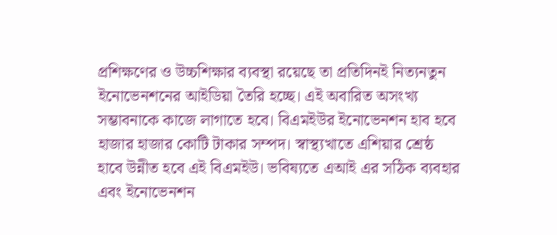প্রশিক্ষণের ও উচ্চশিক্ষার ব্যবস্থা রয়েছে তা প্রতিদিনই নিত্যনতুন ইনোভেনশনের আইডিয়া তৈরি হচ্ছে। এই অবারিত অসংখ্য সম্ভাবনাকে কাজে লাগাতে হবে। বিএমইউর ইনোভেনশন হাব হবে হাজার হাজার কোটি টাকার সম্পদ। স্বাস্থ্যখাতে এশিয়ার শ্রেষ্ঠ হাবে উন্নীত হবে এই বিএমইউ। ভবিষ্যতে এআই এর সঠিক ব্যবহার এবং ইনোভেনশন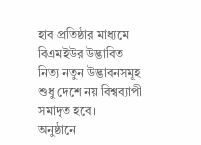হাব প্রতিষ্ঠার মাধ্যমে বিএমইউর উদ্ভাবিত নিত্য নতুন উদ্ভাবনসমূহ শুধু দেশে নয় বিশ্বব্যাপী সমাদৃত হবে।
অনুষ্ঠানে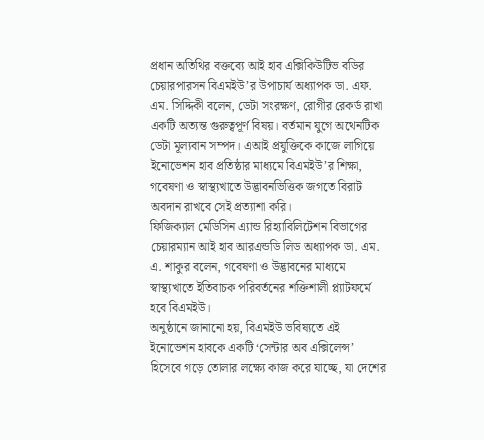প্রধান অতিথির বক্তব্যে আই হাব এক্সিকিউটিভ বডির চেয়ারপারসন বিএমইউ’র উপাচার্য অধ্যাপক ডা. এফ. এম. সিদ্দিকী বলেন, ডেটা সংরক্ষণ, রোগীর রেকর্ড রাখা একটি অত্যন্ত গুরুত্বপূর্ণ বিষয়। বর্তমান যুগে অথেনটিক ডেটা মূল্যবান সম্পদ। এআই প্রযুক্তিকে কাজে লাগিয়ে ইনোভেশন হাব প্রতিষ্ঠার মাধ্যমে বিএমইউ’র শিক্ষা, গবেষণা ও স্বাস্থ্যখাতে উদ্ভাবনভিত্তিক জগতে বিরাট অবদান রাখবে সেই প্রত্যাশা করি।
ফিজিক্যাল মেডিসিন এ্যান্ড রিহ্যাবিলিটেশন বিভাগের চেয়ারম্যান আই হাব আরএন্ডডি লিড অধ্যাপক ডা. এম. এ. শাকুর বলেন, গবেষণা ও উদ্ভাবনের মাধ্যমে স্বাস্থ্যখাতে ইতিবাচক পরিবর্তনের শক্তিশালী প্ল্যাটফর্মে হবে বিএমইউ।
অনুষ্ঠানে জানানো হয়, বিএমইউ ভবিষ্যতে এই ইনোভেশন হাবকে একটি ‘সেন্টার অব এক্সিলেন্স’ হিসেবে গড়ে তোলার লক্ষ্যে কাজ করে যাচ্ছে, যা দেশের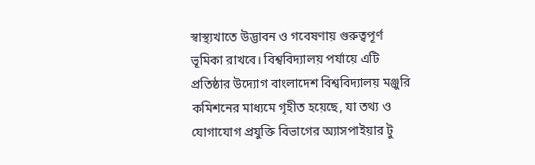স্বাস্থ্যখাতে উদ্ভাবন ও গবেষণায় গুরুত্বপূর্ণ ভূমিকা রাখবে। বিশ্ববিদ্যালয় পর্যায়ে এটি প্রতিষ্ঠার উদ্যোগ বাংলাদেশ বিশ্ববিদ্যালয় মঞ্জুরি কমিশনের মাধ্যমে গৃহীত হয়েছে, যা তথ্য ও যোগাযোগ প্রযুক্তি বিভাগের অ্যাসপাইয়ার টু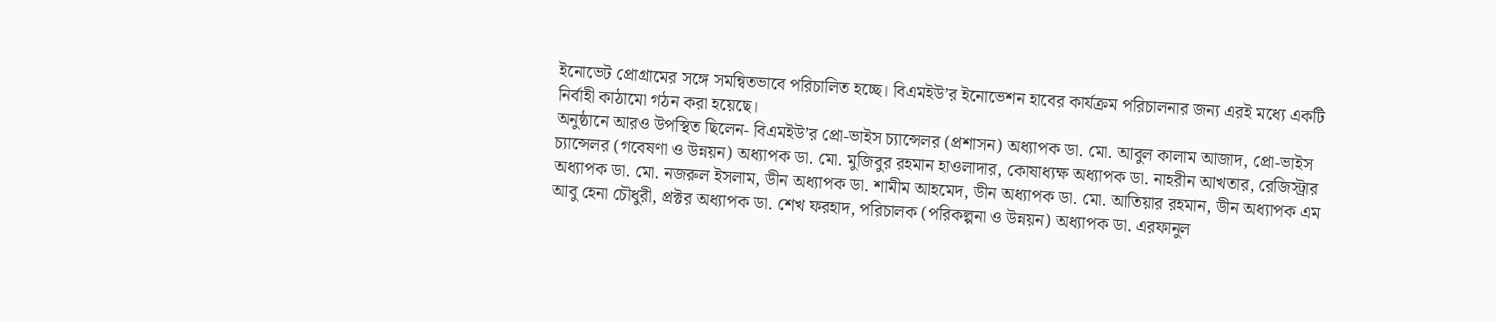ইনোভেট প্রোগ্রামের সঙ্গে সমন্বিতভাবে পরিচালিত হচ্ছে। বিএমইউ’র ইনোভেশন হাবের কার্যক্রম পরিচালনার জন্য এরই মধ্যে একটি নির্বাহী কাঠামো গঠন করা হয়েছে।
অনুষ্ঠানে আরও উপস্থিত ছিলেন- বিএমইউ’র প্রো-ভাইস চ্যান্সেলর (প্রশাসন) অধ্যাপক ডা. মো. আবুল কালাম আজাদ, প্রো-ভাইস চ্যান্সেলর (গবেষণা ও উন্নয়ন) অধ্যাপক ডা. মো. মুজিবুর রহমান হাওলাদার, কোষাধ্যক্ষ অধ্যাপক ডা. নাহরীন আখতার, রেজিস্ট্রার অধ্যাপক ডা. মো. নজরুল ইসলাম, ডীন অধ্যাপক ডা. শামীম আহমেদ, ডীন অধ্যাপক ডা. মো. আতিয়ার রহমান, ডীন অধ্যাপক এম আবু হেনা চৌধুরী, প্রক্টর অধ্যাপক ডা. শেখ ফরহাদ, পরিচালক (পরিকল্পনা ও উন্নয়ন) অধ্যাপক ডা. এরফানুল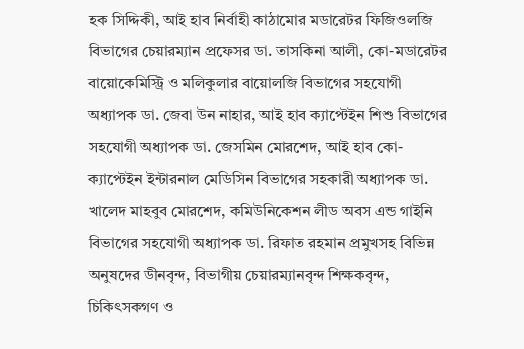হক সিদ্দিকী, আই হাব নির্বাহী কাঠামোর মডারেটর ফিজিওলজি বিভাগের চেয়ারম্যান প্রফেসর ডা. তাসকিনা আলী, কো-মডারেটর বায়োকেমিস্ট্রি ও মলিকুলার বায়োলজি বিভাগের সহযোগী অধ্যাপক ডা. জেবা উন নাহার, আই হাব ক্যাপ্টেইন শিশু বিভাগের সহযোগী অধ্যাপক ডা. জেসমিন মোরশেদ, আই হাব কো-ক্যাপ্টেইন ইন্টারনাল মেডিসিন বিভাগের সহকারী অধ্যাপক ডা. খালেদ মাহবুব মোরশেদ, কমিউনিকেশন লীড অবস এন্ড গাইনি বিভাগের সহযোগী অধ্যাপক ডা. রিফাত রহমান প্রমুখসহ বিভিন্ন অনুষদের ডীনবৃন্দ, বিভাগীয় চেয়ারম্যানবৃন্দ শিক্ষকবৃন্দ, চিকিৎসকগণ ও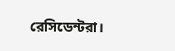রেসিডেন্টরা।